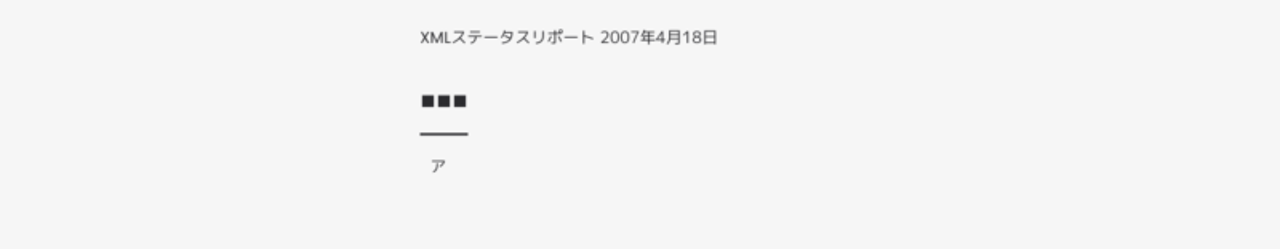XMLステータスリポート 2007年4月18日

■■■
━━━
  ア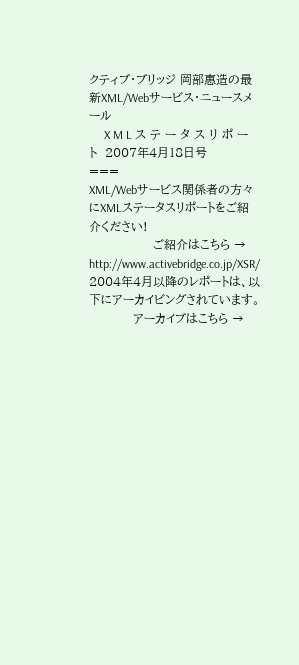クティブ・ブリッジ 岡部惠造の最新XML/Webサービス・ニュースメール
     X M L ス テ ー タ ス リ ポ ー ト  2007年4月18日号
===
XML/Webサービス関係者の方々にXMLステータスリポートをご紹介ください!
                ご紹介はこちら → http://www.activebridge.co.jp/XSR/
2004年4月以降のレポートは、以下にアーカイビングされています。
           アーカイブはこちら →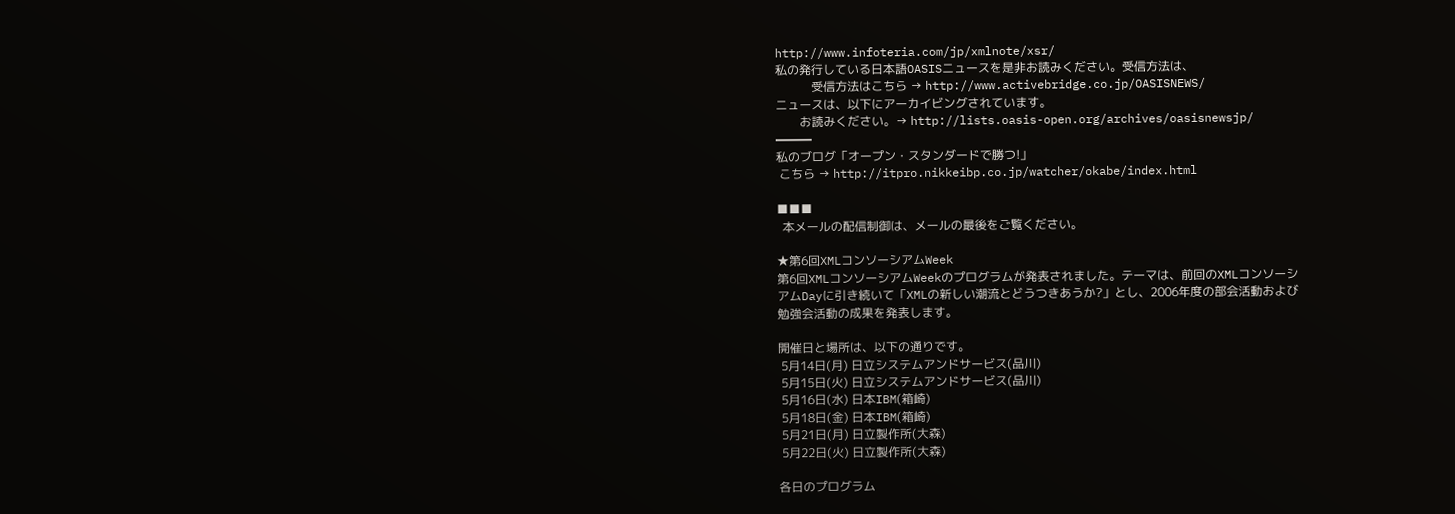http://www.infoteria.com/jp/xmlnote/xsr/
私の発行している日本語OASISニュースを是非お読みください。受信方法は、
            受信方法はこちら → http://www.activebridge.co.jp/OASISNEWS/
ニュースは、以下にアーカイビングされています。
        お読みください。→ http://lists.oasis-open.org/archives/oasisnewsjp/
━━━
私のブログ「オープン・スタンダードで勝つ!」
 こちら → http://itpro.nikkeibp.co.jp/watcher/okabe/index.html

■■■
  本メールの配信制御は、メールの最後をご覧ください。

★第6回XMLコンソーシアムWeek
第6回XMLコンソーシアムWeekのプログラムが発表されました。テーマは、前回のXMLコンソーシ
アムDayに引き続いて「XMLの新しい潮流とどうつきあうか?」とし、2006年度の部会活動および
勉強会活動の成果を発表します。

開催日と場所は、以下の通りです。
 5月14日(月) 日立システムアンドサービス(品川)
 5月15日(火) 日立システムアンドサービス(品川)
 5月16日(水) 日本IBM(箱崎)
 5月18日(金) 日本IBM(箱崎)
 5月21日(月) 日立製作所(大森)
 5月22日(火) 日立製作所(大森)

各日のプログラム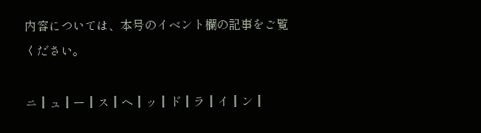内容については、本号のイベント欄の記事をご覧ください。

ニ┃ュ┃ー┃ス┃ヘ┃ッ┃ド┃ラ┃イ┃ン┃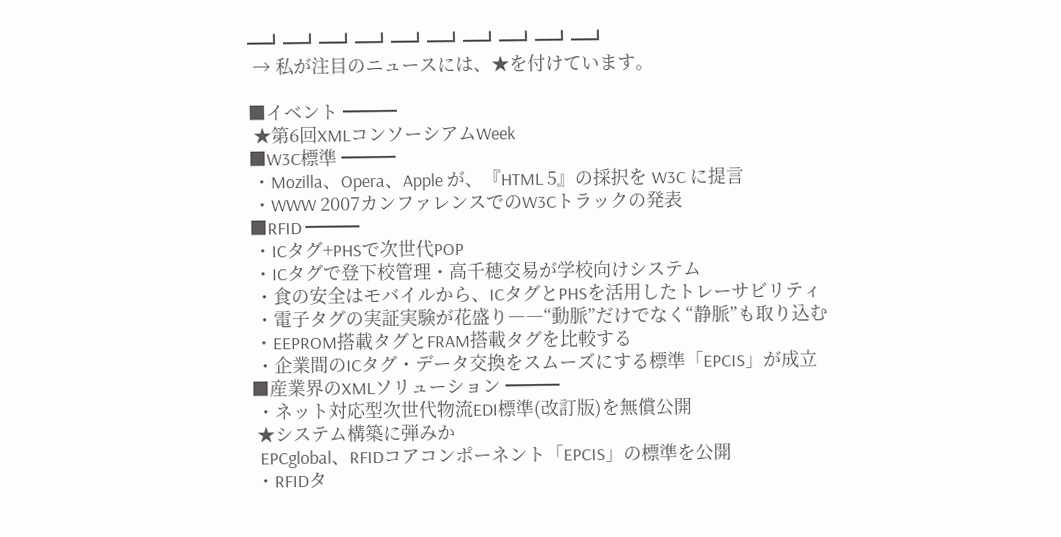━┛━┛━┛━┛━┛━┛━┛━┛━┛━┛
 → 私が注目のニュースには、★を付けています。

■イベント ━━━
 ★第6回XMLコンソーシアムWeek
■W3C標準 ━━━
 ・Mozilla、Opera、Apple が、『HTML 5』の採択を W3C に提言
 ・WWW 2007カンファレンスでのW3Cトラックの発表
■RFID ━━━
 ・ICタグ+PHSで次世代POP
 ・ICタグで登下校管理・高千穂交易が学校向けシステム
 ・食の安全はモバイルから、ICタグとPHSを活用したトレーサビリティ
 ・電子タグの実証実験が花盛り――“動脈”だけでなく“静脈”も取り込む
 ・EEPROM搭載タグとFRAM搭載タグを比較する
 ・企業間のICタグ・データ交換をスムーズにする標準「EPCIS」が成立
■産業界のXMLソリューション ━━━
 ・ネット対応型次世代物流EDI標準(改訂版)を無償公開
 ★システム構築に弾みか
  EPCglobal、RFIDコアコンポーネント「EPCIS」の標準を公開
 ・RFIDタ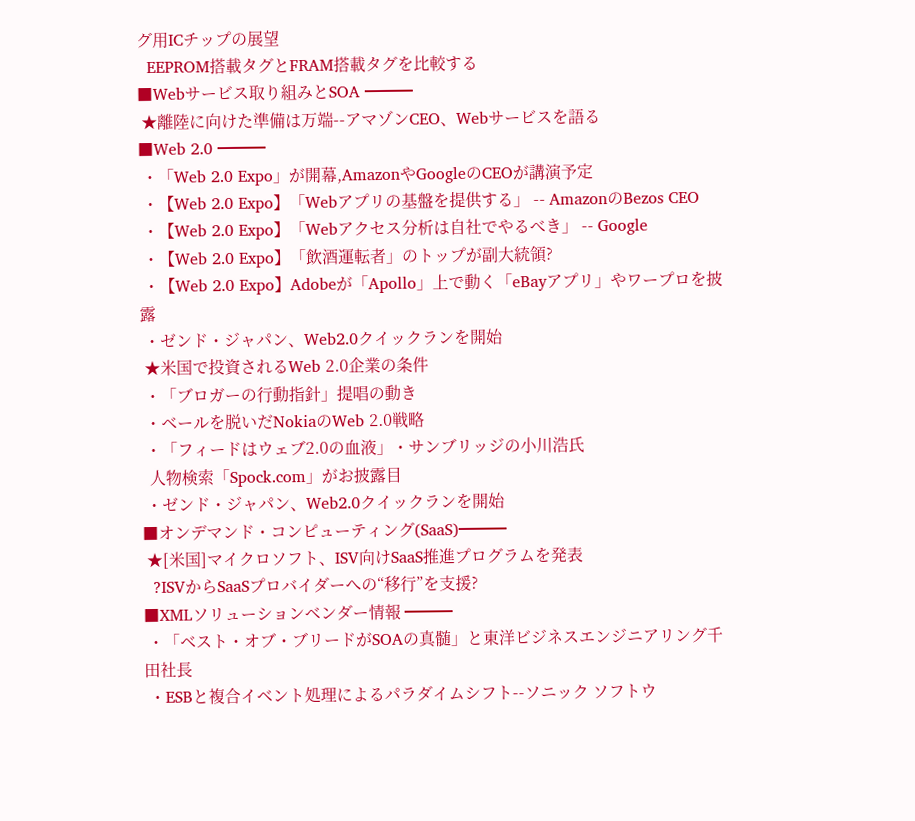グ用ICチップの展望
  EEPROM搭載タグとFRAM搭載タグを比較する
■Webサービス取り組みとSOA ━━━
 ★離陸に向けた準備は万端--アマゾンCEO、Webサービスを語る
■Web 2.0 ━━━
 ・「Web 2.0 Expo」が開幕,AmazonやGoogleのCEOが講演予定
 ・【Web 2.0 Expo】「Webアプリの基盤を提供する」 -- AmazonのBezos CEO
 ・【Web 2.0 Expo】「Webアクセス分析は自社でやるべき」 -- Google
 ・【Web 2.0 Expo】「飲酒運転者」のトップが副大統領?
 ・【Web 2.0 Expo】Adobeが「Apollo」上で動く「eBayアプリ」やワープロを披露
 ・ゼンド・ジャパン、Web2.0クイックランを開始
 ★米国で投資されるWeb 2.0企業の条件
 ・「ブロガーの行動指針」提唱の動き
 ・ベールを脱いだNokiaのWeb 2.0戦略
 ・「フィードはウェブ2.0の血液」・サンブリッジの小川浩氏
  人物検索「Spock.com」がお披露目
 ・ゼンド・ジャパン、Web2.0クイックランを開始
■オンデマンド・コンピューティング(SaaS)━━━
 ★[米国]マイクロソフト、ISV向けSaaS推進プログラムを発表
  ?ISVからSaaSプロバイダーへの“移行”を支援?
■XMLソリューションベンダー情報 ━━━
 ・「ベスト・オブ・ブリードがSOAの真髄」と東洋ビジネスエンジニアリング千田社長
 ・ESBと複合イベント処理によるパラダイムシフト--ソニック ソフトウ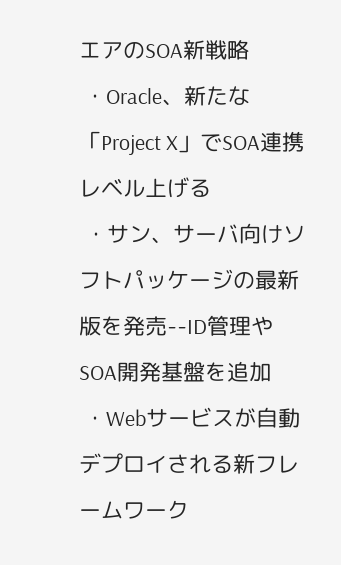エアのSOA新戦略
 ・Oracle、新たな「Project X」でSOA連携レベル上げる
 ・サン、サーバ向けソフトパッケージの最新版を発売--ID管理やSOA開発基盤を追加
 ・Webサービスが自動デプロイされる新フレームワーク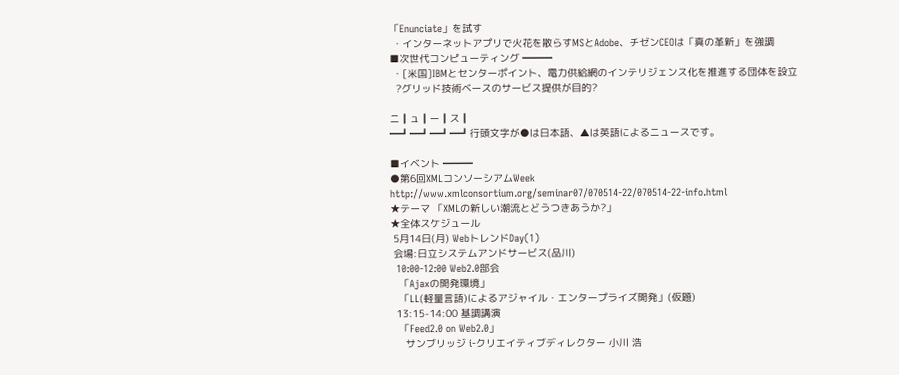「Enunciate」を試す
 ・インターネットアプリで火花を散らすMSとAdobe、チゼンCEOは「真の革新」を強調
■次世代コンピューティング ━━━
 ・[米国]IBMとセンターポイント、電力供給網のインテリジェンス化を推進する団体を設立
  ?グリッド技術ベースのサービス提供が目的?

ニ┃ュ┃ー┃ス┃
━┛━┛━┛━┛行頭文字が●は日本語、▲は英語によるニュースです。

■イベント ━━━
●第6回XMLコンソーシアムWeek
http://www.xmlconsortium.org/seminar07/070514-22/070514-22-info.html
★テーマ 「XMLの新しい潮流とどうつきあうか?」
★全体スケジュール
 5月14日(月) WebトレンドDay(1)
 会場:日立システムアンドサービス(品川)
  10:00-12:00 Web2.0部会
   「Ajaxの開発環境」
   「LL(軽量言語)によるアジャイル・エンタープライズ開発」(仮題)
  13:15-14:00 基調講演
   「Feed2.0 on Web2.0」
     サンブリッジ i-クリエイティブディレクター 小川 浩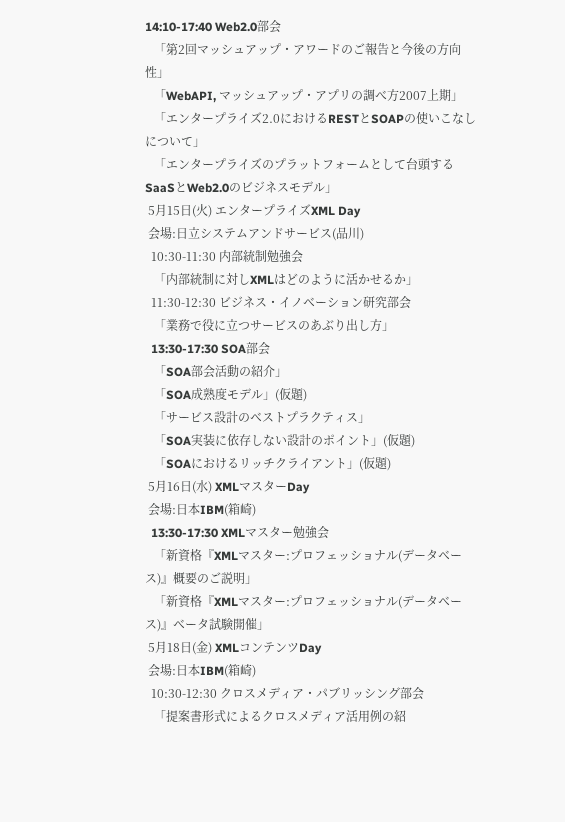14:10-17:40 Web2.0部会
   「第2回マッシュアップ・アワードのご報告と今後の方向性」
   「WebAPI, マッシュアップ・アプリの調べ方2007上期」
   「エンタープライズ2.0におけるRESTとSOAPの使いこなしについて」
   「エンタープライズのプラットフォームとして台頭するSaaSとWeb2.0のビジネスモデル」
 5月15日(火) エンタープライズXML Day
 会場:日立システムアンドサービス(品川)
  10:30-11:30 内部統制勉強会
   「内部統制に対しXMLはどのように活かせるか」
  11:30-12:30 ビジネス・イノベーション研究部会
   「業務で役に立つサービスのあぶり出し方」
  13:30-17:30 SOA部会
   「SOA部会活動の紹介」
   「SOA成熟度モデル」(仮題)
   「サービス設計のベストプラクティス」
   「SOA実装に依存しない設計のポイント」(仮題)
   「SOAにおけるリッチクライアント」(仮題)
 5月16日(水) XMLマスターDay
 会場:日本IBM(箱崎)
  13:30-17:30 XMLマスター勉強会
   「新資格『XMLマスター:プロフェッショナル(データベース)』概要のご説明」
   「新資格『XMLマスター:プロフェッショナル(データベース)』ベータ試験開催」
 5月18日(金) XMLコンテンツDay
 会場:日本IBM(箱崎)
  10:30-12:30 クロスメディア・パブリッシング部会
   「提案書形式によるクロスメディア活用例の紹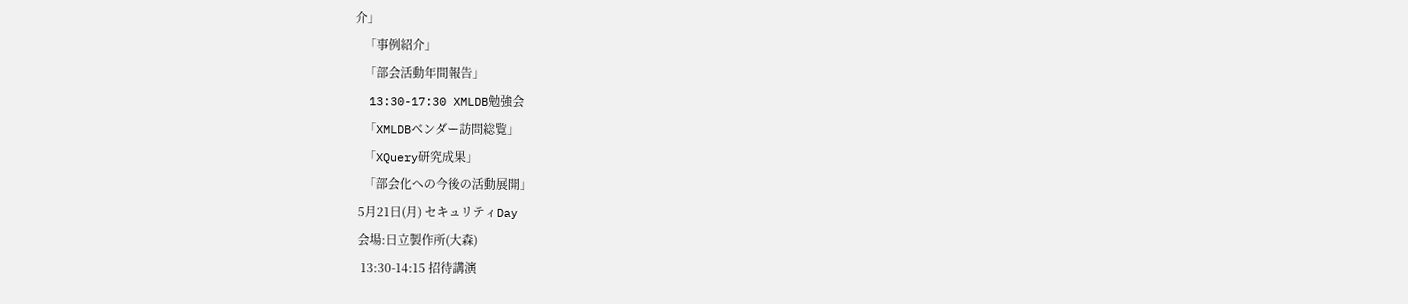介」
   「事例紹介」
   「部会活動年間報告」
  13:30-17:30 XMLDB勉強会
   「XMLDBベンダー訪問総覧」
   「XQuery研究成果」
   「部会化への今後の活動展開」
 5月21日(月) セキュリティDay
 会場:日立製作所(大森)
  13:30-14:15 招待講演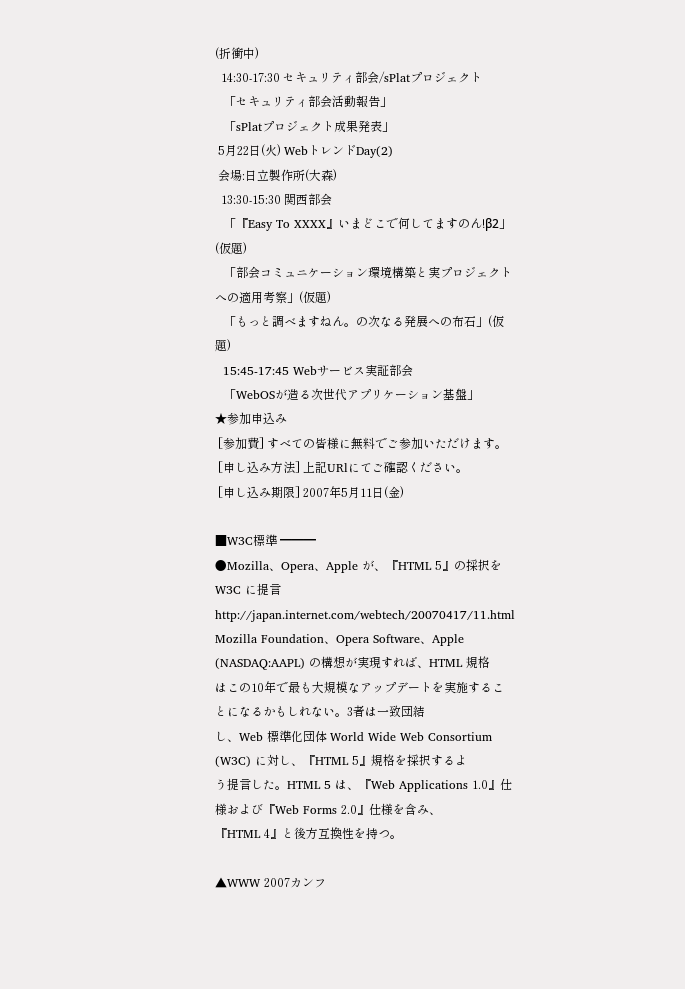(折衝中)
  14:30-17:30 セキュリティ部会/sPlatプロジェクト
   「セキュリティ部会活動報告」
   「sPlatプロジェクト成果発表」
 5月22日(火) WebトレンドDay(2)
 会場:日立製作所(大森)
  13:30-15:30 関西部会
   「『Easy To XXXX』いまどこで何してますのん!β2」(仮題)
   「部会コミュニケーション環境構築と実プロジェクトへの適用考察」(仮題)
   「もっと調べますねん。の次なる発展への布石」(仮題)
  15:45-17:45 Webサービス実証部会
   「WebOSが造る次世代アプリケーション基盤」
★参加申込み
 [参加費] すべての皆様に無料でご参加いただけます。
 [申し込み方法] 上記URlにてご確認ください。
 [申し込み期限] 2007年5月11日(金)

■W3C標準 ━━━
●Mozilla、Opera、Apple が、『HTML 5』の採択を W3C に提言
http://japan.internet.com/webtech/20070417/11.html
Mozilla Foundation、Opera Software、Apple (NASDAQ:AAPL) の構想が実現すれば、HTML 規格
はこの10年で最も大規模なアップデートを実施することになるかもしれない。3者は一致団結
し、Web 標準化団体 World Wide Web Consortium (W3C) に対し、『HTML 5』規格を採択するよ
う提言した。HTML 5 は、『Web Applications 1.0』仕様および『Web Forms 2.0』仕様を含み、
『HTML 4』と後方互換性を持つ。

▲WWW 2007カンフ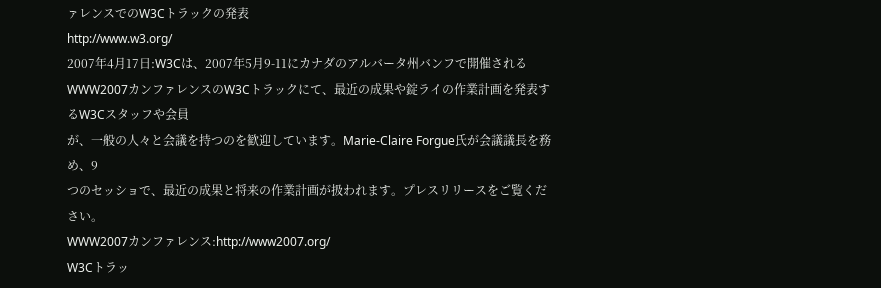ァレンスでのW3Cトラックの発表
http://www.w3.org/
2007年4月17日:W3Cは、2007年5月9-11にカナダのアルバータ州バンフで開催されるWWW2007カンファレンスのW3Cトラックにて、最近の成果や錠ライの作業計画を発表するW3Cスタッフや会員
が、一般の人々と会議を持つのを歓迎しています。Marie-Claire Forgue氏が会議議長を務め、9
つのセッショで、最近の成果と将来の作業計画が扱われます。プレスリリースをご覧ください。
WWW2007カンファレンス:http://www2007.org/
W3Cトラッ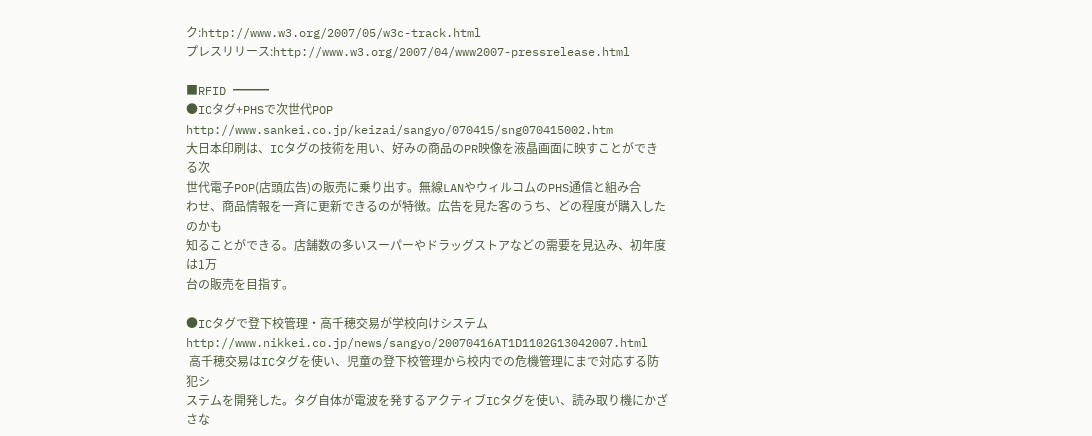ク:http://www.w3.org/2007/05/w3c-track.html
プレスリリース:http://www.w3.org/2007/04/www2007-pressrelease.html

■RFID ━━━
●ICタグ+PHSで次世代POP
http://www.sankei.co.jp/keizai/sangyo/070415/sng070415002.htm
大日本印刷は、ICタグの技術を用い、好みの商品のPR映像を液晶画面に映すことができる次
世代電子POP(店頭広告)の販売に乗り出す。無線LANやウィルコムのPHS通信と組み合
わせ、商品情報を一斉に更新できるのが特徴。広告を見た客のうち、どの程度が購入したのかも
知ることができる。店舗数の多いスーパーやドラッグストアなどの需要を見込み、初年度は1万
台の販売を目指す。

●ICタグで登下校管理・高千穂交易が学校向けシステム
http://www.nikkei.co.jp/news/sangyo/20070416AT1D1102G13042007.html
 高千穂交易はICタグを使い、児童の登下校管理から校内での危機管理にまで対応する防犯シ
ステムを開発した。タグ自体が電波を発するアクティブICタグを使い、読み取り機にかざさな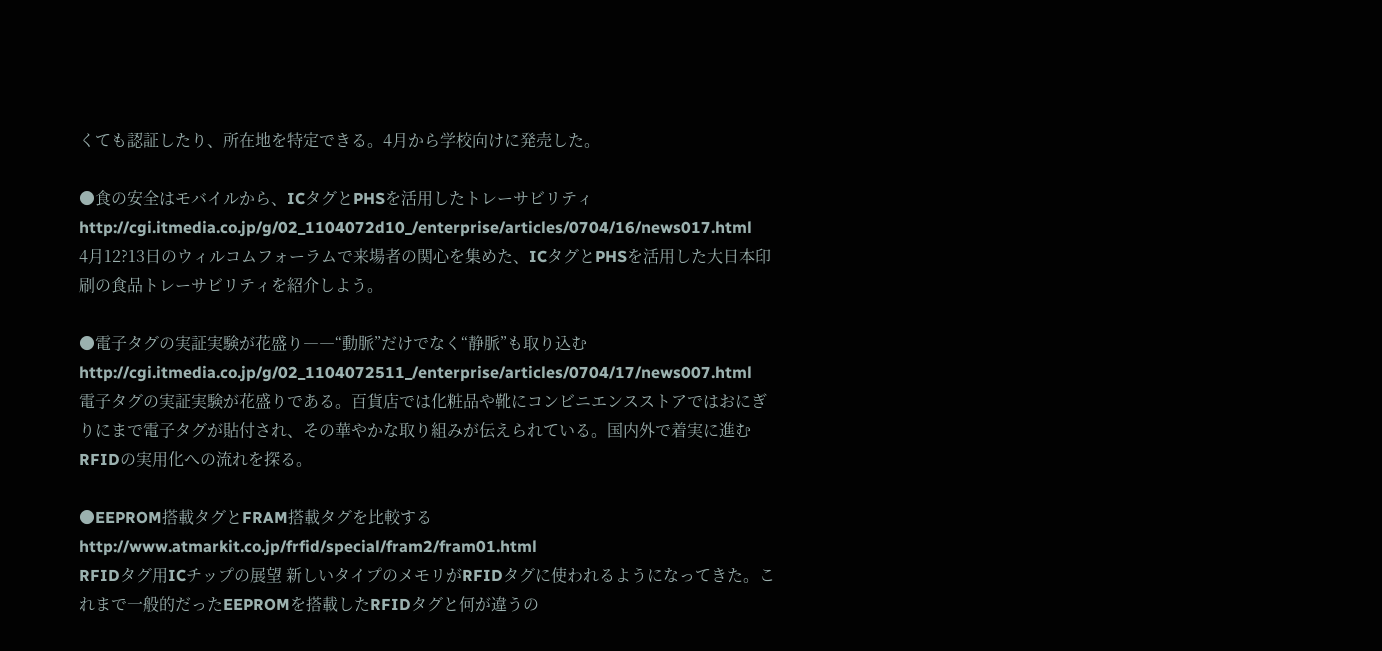くても認証したり、所在地を特定できる。4月から学校向けに発売した。

●食の安全はモバイルから、ICタグとPHSを活用したトレーサビリティ
http://cgi.itmedia.co.jp/g/02_1104072d10_/enterprise/articles/0704/16/news017.html
4月12?13日のウィルコムフォーラムで来場者の関心を集めた、ICタグとPHSを活用した大日本印
刷の食品トレーサビリティを紹介しよう。

●電子タグの実証実験が花盛り――“動脈”だけでなく“静脈”も取り込む
http://cgi.itmedia.co.jp/g/02_1104072511_/enterprise/articles/0704/17/news007.html
電子タグの実証実験が花盛りである。百貨店では化粧品や靴にコンビニエンスストアではおにぎ
りにまで電子タグが貼付され、その華やかな取り組みが伝えられている。国内外で着実に進む
RFIDの実用化への流れを探る。

●EEPROM搭載タグとFRAM搭載タグを比較する
http://www.atmarkit.co.jp/frfid/special/fram2/fram01.html
RFIDタグ用ICチップの展望 新しいタイプのメモリがRFIDタグに使われるようになってきた。こ
れまで一般的だったEEPROMを搭載したRFIDタグと何が違うの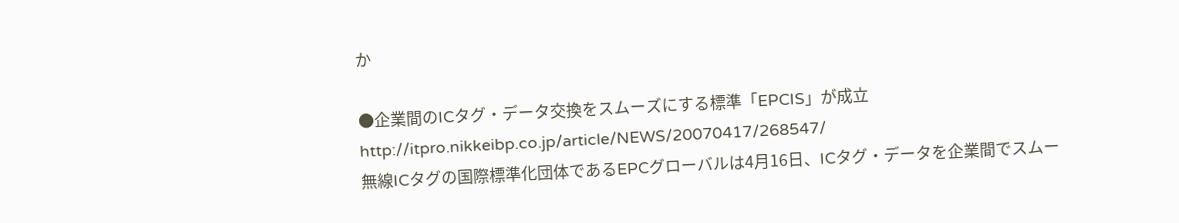か

●企業間のICタグ・データ交換をスムーズにする標準「EPCIS」が成立
http://itpro.nikkeibp.co.jp/article/NEWS/20070417/268547/
無線ICタグの国際標準化団体であるEPCグローバルは4月16日、ICタグ・データを企業間でスムー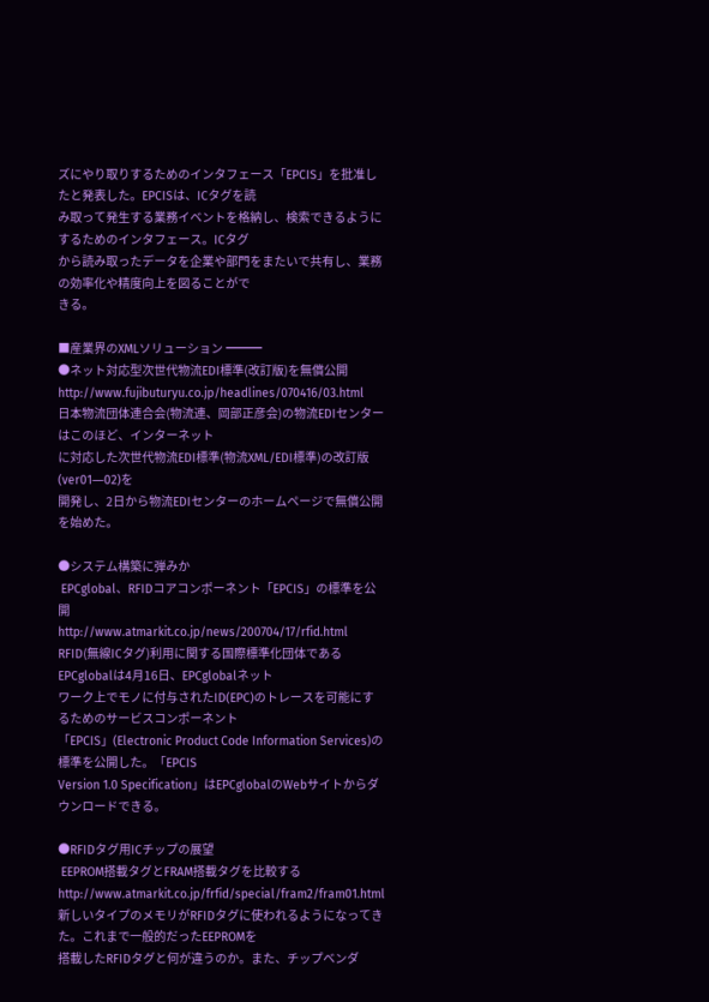ズにやり取りするためのインタフェース「EPCIS」を批准したと発表した。EPCISは、ICタグを読
み取って発生する業務イベントを格納し、検索できるようにするためのインタフェース。ICタグ
から読み取ったデータを企業や部門をまたいで共有し、業務の効率化や精度向上を図ることがで
きる。

■産業界のXMLソリューション ━━━
●ネット対応型次世代物流EDI標準(改訂版)を無償公開
http://www.fujibuturyu.co.jp/headlines/070416/03.html
日本物流団体連合会(物流連、岡部正彦会)の物流EDIセンターはこのほど、インターネット
に対応した次世代物流EDI標準(物流XML/EDI標準)の改訂版(ver01―02)を
開発し、2日から物流EDIセンターのホームページで無償公開を始めた。

●システム構築に弾みか
 EPCglobal、RFIDコアコンポーネント「EPCIS」の標準を公開
http://www.atmarkit.co.jp/news/200704/17/rfid.html
RFID(無線ICタグ)利用に関する国際標準化団体であるEPCglobalは4月16日、EPCglobalネット
ワーク上でモノに付与されたID(EPC)のトレースを可能にするためのサービスコンポーネント
「EPCIS」(Electronic Product Code Information Services)の標準を公開した。「EPCIS
Version 1.0 Specification」はEPCglobalのWebサイトからダウンロードできる。

●RFIDタグ用ICチップの展望
 EEPROM搭載タグとFRAM搭載タグを比較する
http://www.atmarkit.co.jp/frfid/special/fram2/fram01.html
新しいタイプのメモリがRFIDタグに使われるようになってきた。これまで一般的だったEEPROMを
搭載したRFIDタグと何が違うのか。また、チップベンダ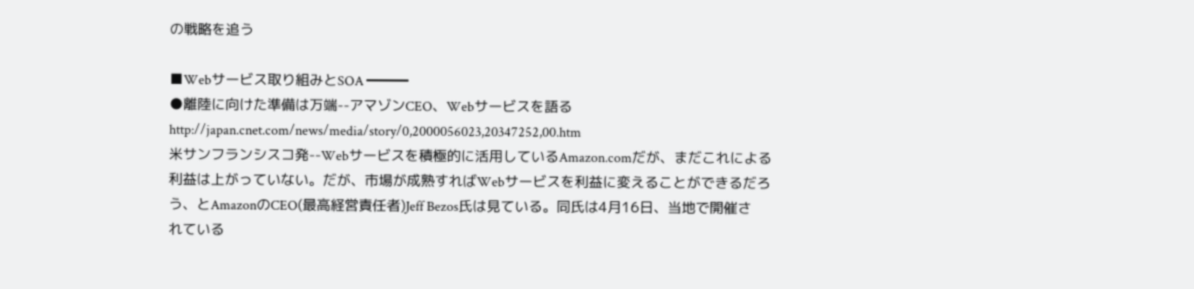の戦略を追う

■Webサービス取り組みとSOA ━━━
●離陸に向けた準備は万端--アマゾンCEO、Webサービスを語る
http://japan.cnet.com/news/media/story/0,2000056023,20347252,00.htm
米サンフランシスコ発--Webサービスを積極的に活用しているAmazon.comだが、まだこれによる
利益は上がっていない。だが、市場が成熟すればWebサービスを利益に変えることができるだろ
う、とAmazonのCEO(最高経営責任者)Jeff Bezos氏は見ている。同氏は4月16日、当地で開催さ
れている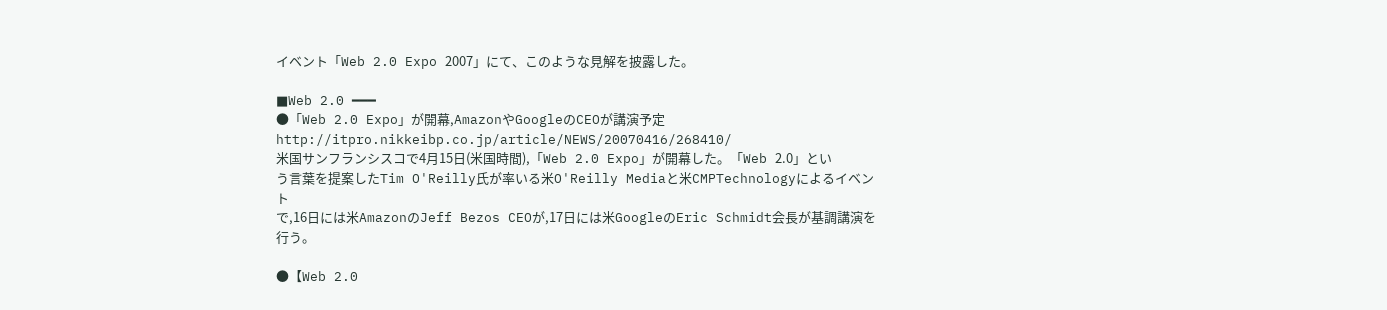イベント「Web 2.0 Expo 2007」にて、このような見解を披露した。

■Web 2.0 ━━━
●「Web 2.0 Expo」が開幕,AmazonやGoogleのCEOが講演予定
http://itpro.nikkeibp.co.jp/article/NEWS/20070416/268410/
米国サンフランシスコで4月15日(米国時間),「Web 2.0 Expo」が開幕した。「Web 2.0」とい
う言葉を提案したTim O'Reilly氏が率いる米O'Reilly Mediaと米CMPTechnologyによるイベント
で,16日には米AmazonのJeff Bezos CEOが,17日には米GoogleのEric Schmidt会長が基調講演を
行う。

●【Web 2.0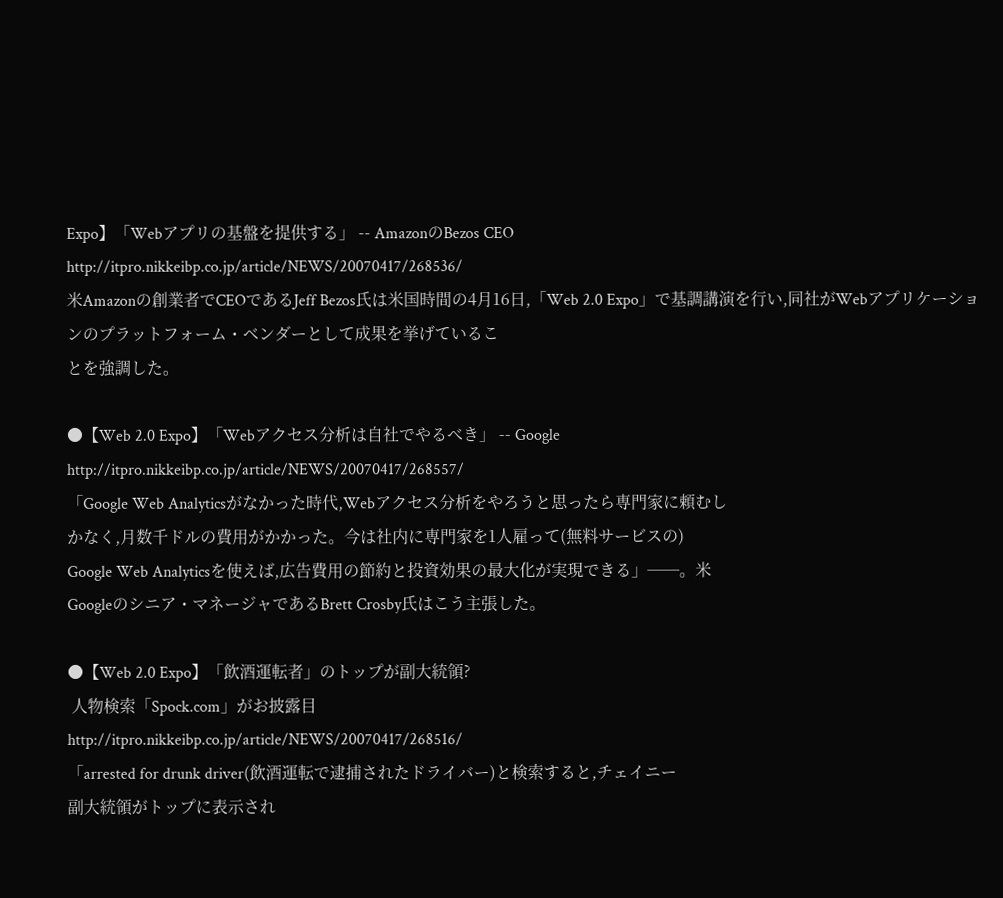Expo】「Webアプリの基盤を提供する」 -- AmazonのBezos CEO
http://itpro.nikkeibp.co.jp/article/NEWS/20070417/268536/
米Amazonの創業者でCEOであるJeff Bezos氏は米国時間の4月16日,「Web 2.0 Expo」で基調講演を行い,同社がWebアプリケーションのプラットフォーム・ベンダーとして成果を挙げているこ
とを強調した。

●【Web 2.0 Expo】「Webアクセス分析は自社でやるべき」 -- Google
http://itpro.nikkeibp.co.jp/article/NEWS/20070417/268557/
「Google Web Analyticsがなかった時代,Webアクセス分析をやろうと思ったら専門家に頼むし
かなく,月数千ドルの費用がかかった。今は社内に専門家を1人雇って(無料サービスの)
Google Web Analyticsを使えば,広告費用の節約と投資効果の最大化が実現できる」──。米
Googleのシニア・マネージャであるBrett Crosby氏はこう主張した。

●【Web 2.0 Expo】「飲酒運転者」のトップが副大統領?
 人物検索「Spock.com」がお披露目
http://itpro.nikkeibp.co.jp/article/NEWS/20070417/268516/
「arrested for drunk driver(飲酒運転で逮捕されたドライバー)と検索すると,チェイニー
副大統領がトップに表示され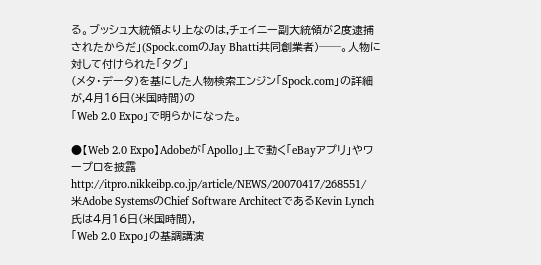る。ブッシュ大統領より上なのは,チェイニー副大統領が2度逮捕
されたからだ」(Spock.comのJay Bhatti共同創業者)──。人物に対して付けられた「タグ」
(メタ・データ)を基にした人物検索エンジン「Spock.com」の詳細が,4月16日(米国時間)の
「Web 2.0 Expo」で明らかになった。

●【Web 2.0 Expo】Adobeが「Apollo」上で動く「eBayアプリ」やワープロを披露
http://itpro.nikkeibp.co.jp/article/NEWS/20070417/268551/
米Adobe SystemsのChief Software ArchitectであるKevin Lynch氏は4月16日(米国時間),
「Web 2.0 Expo」の基調講演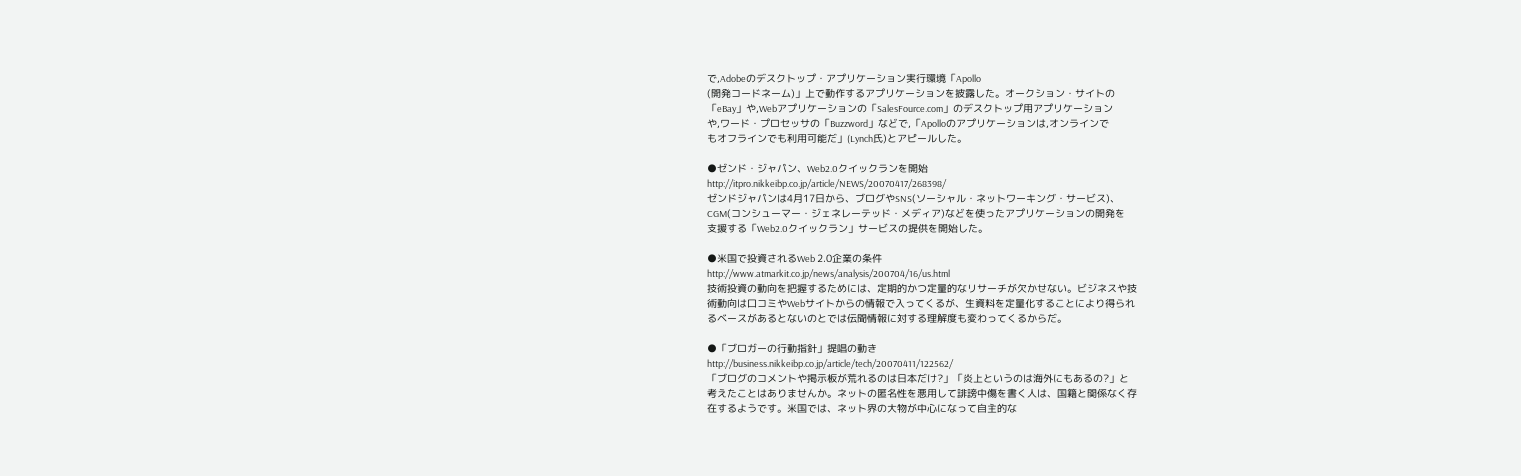で,Adobeのデスクトップ・アプリケーション実行環境「Apollo
(開発コードネーム)」上で動作するアプリケーションを披露した。オークション・サイトの
「eBay」や,Webアプリケーションの「SalesFource.com」のデスクトップ用アプリケーション
や,ワード・プロセッサの「Buzzword」などで,「Apolloのアプリケーションは,オンラインで
もオフラインでも利用可能だ」(Lynch氏)とアピールした。

●ゼンド・ジャパン、Web2.0クイックランを開始
http://itpro.nikkeibp.co.jp/article/NEWS/20070417/268398/
ゼンドジャパンは4月17日から、ブログやSNS(ソーシャル・ネットワーキング・サービス)、
CGM(コンシューマー・ジェネレーテッド・メディア)などを使ったアプリケーションの開発を
支援する「Web2.0クイックラン」サービスの提供を開始した。

●米国で投資されるWeb 2.0企業の条件
http://www.atmarkit.co.jp/news/analysis/200704/16/us.html
技術投資の動向を把握するためには、定期的かつ定量的なリサーチが欠かせない。ビジネスや技
術動向は口コミやWebサイトからの情報で入ってくるが、生資料を定量化することにより得られ
るベースがあるとないのとでは伝聞情報に対する理解度も変わってくるからだ。

●「ブロガーの行動指針」提唱の動き
http://business.nikkeibp.co.jp/article/tech/20070411/122562/
「ブログのコメントや掲示板が荒れるのは日本だけ?」「炎上というのは海外にもあるの?」と
考えたことはありませんか。ネットの匿名性を悪用して誹謗中傷を書く人は、国籍と関係なく存
在するようです。米国では、ネット界の大物が中心になって自主的な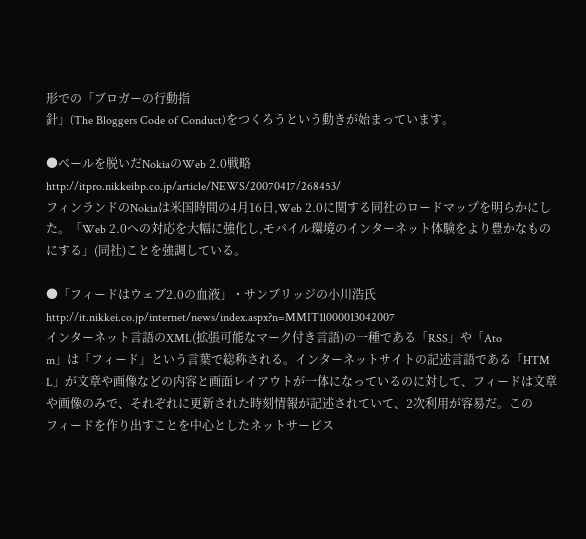形での「ブロガーの行動指
針」(The Bloggers Code of Conduct)をつくろうという動きが始まっています。

●ベールを脱いだNokiaのWeb 2.0戦略
http://itpro.nikkeibp.co.jp/article/NEWS/20070417/268453/
フィンランドのNokiaは米国時間の4月16日,Web 2.0に関する同社のロードマップを明らかにし
た。「Web 2.0への対応を大幅に強化し,モバイル環境のインターネット体験をより豊かなもの
にする」(同社)ことを強調している。

●「フィードはウェブ2.0の血液」・サンブリッジの小川浩氏
http://it.nikkei.co.jp/internet/news/index.aspx?n=MMIT1l000013042007
インターネット言語のXML(拡張可能なマーク付き言語)の一種である「RSS」や「Ato
m」は「フィード」という言葉で総称される。インターネットサイトの記述言語である「HTM
L」が文章や画像などの内容と画面レイアウトが一体になっているのに対して、フィードは文章
や画像のみで、それぞれに更新された時刻情報が記述されていて、2次利用が容易だ。この
フィードを作り出すことを中心としたネットサービス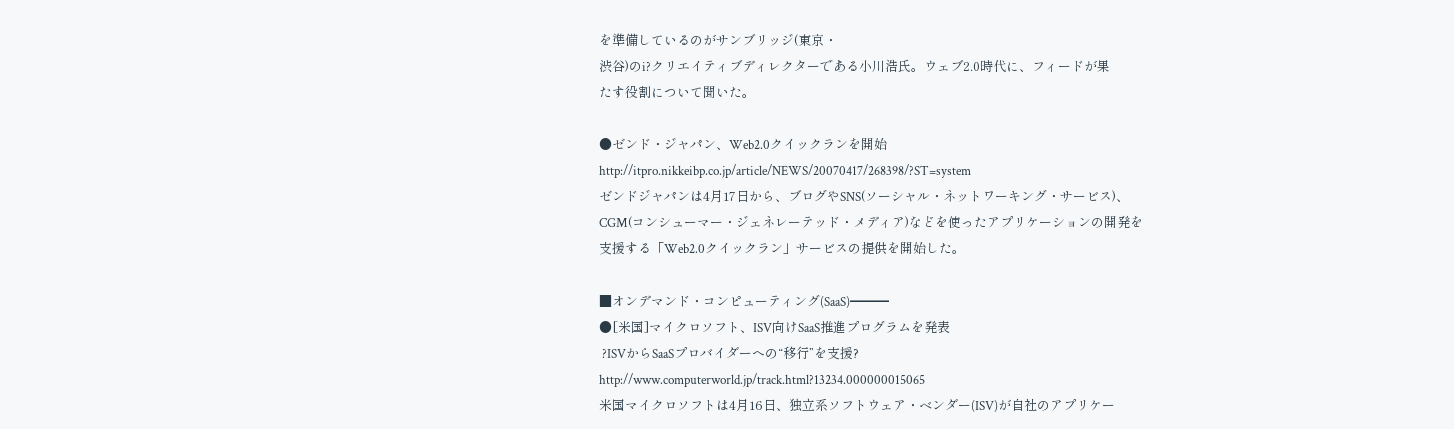を準備しているのがサンブリッジ(東京・
渋谷)のi?クリエイティブディレクターである小川浩氏。ウェブ2.0時代に、フィードが果
たす役割について聞いた。

●ゼンド・ジャパン、Web2.0クイックランを開始
http://itpro.nikkeibp.co.jp/article/NEWS/20070417/268398/?ST=system
ゼンドジャパンは4月17日から、ブログやSNS(ソーシャル・ネットワーキング・サービス)、
CGM(コンシューマー・ジェネレーテッド・メディア)などを使ったアプリケーションの開発を
支援する「Web2.0クイックラン」サービスの提供を開始した。

■オンデマンド・コンピューティング(SaaS)━━━
●[米国]マイクロソフト、ISV向けSaaS推進プログラムを発表
 ?ISVからSaaSプロバイダーへの“移行”を支援?
http://www.computerworld.jp/track.html?13234.000000015065
米国マイクロソフトは4月16日、独立系ソフトウェア・ベンダー(ISV)が自社のアプリケー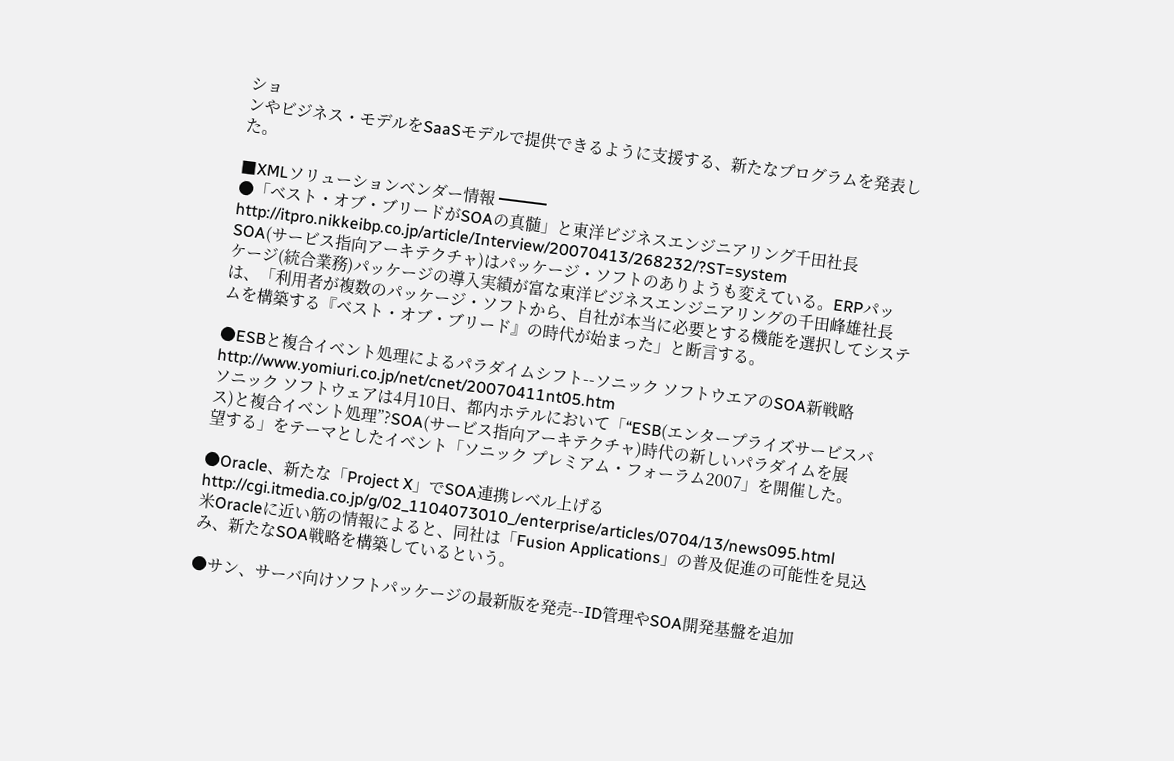ショ
ンやビジネス・モデルをSaaSモデルで提供できるように支援する、新たなプログラムを発表し
た。

■XMLソリューションベンダー情報 ━━━
●「ベスト・オブ・ブリードがSOAの真髄」と東洋ビジネスエンジニアリング千田社長
http://itpro.nikkeibp.co.jp/article/Interview/20070413/268232/?ST=system
SOA(サービス指向アーキテクチャ)はパッケージ・ソフトのありようも変えている。ERPパッ
ケージ(統合業務)パッケージの導入実績が富な東洋ビジネスエンジニアリングの千田峰雄社長
は、「利用者が複数のパッケージ・ソフトから、自社が本当に必要とする機能を選択してシステ
ムを構築する『ベスト・オブ・ブリード』の時代が始まった」と断言する。

●ESBと複合イベント処理によるパラダイムシフト--ソニック ソフトウエアのSOA新戦略
http://www.yomiuri.co.jp/net/cnet/20070411nt05.htm
ソニック ソフトウェアは4月10日、都内ホテルにおいて「“ESB(エンタープライズサービスバ
ス)と複合イベント処理”?SOA(サービス指向アーキテクチャ)時代の新しいパラダイムを展
望する」をテーマとしたイベント「ソニック プレミアム・フォーラム2007」を開催した。

●Oracle、新たな「Project X」でSOA連携レベル上げる
http://cgi.itmedia.co.jp/g/02_1104073010_/enterprise/articles/0704/13/news095.html
米Oracleに近い筋の情報によると、同社は「Fusion Applications」の普及促進の可能性を見込
み、新たなSOA戦略を構築しているという。

●サン、サーバ向けソフトパッケージの最新版を発売--ID管理やSOA開発基盤を追加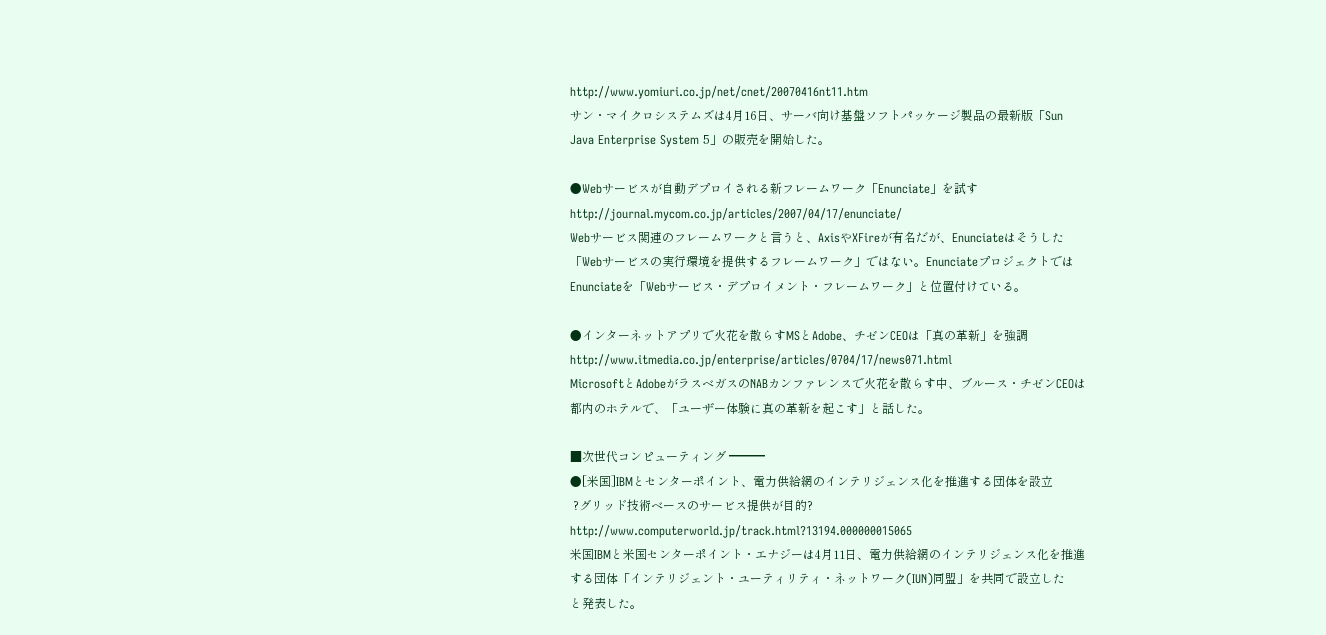http://www.yomiuri.co.jp/net/cnet/20070416nt11.htm
サン・マイクロシステムズは4月16日、サーバ向け基盤ソフトパッケージ製品の最新版「Sun
Java Enterprise System 5」の販売を開始した。

●Webサービスが自動デプロイされる新フレームワーク「Enunciate」を試す
http://journal.mycom.co.jp/articles/2007/04/17/enunciate/
Webサービス関連のフレームワークと言うと、AxisやXFireが有名だが、Enunciateはそうした
「Webサービスの実行環境を提供するフレームワーク」ではない。Enunciateプロジェクトでは
Enunciateを「Webサービス・デプロイメント・フレームワーク」と位置付けている。

●インターネットアプリで火花を散らすMSとAdobe、チゼンCEOは「真の革新」を強調
http://www.itmedia.co.jp/enterprise/articles/0704/17/news071.html
MicrosoftとAdobeがラスベガスのNABカンファレンスで火花を散らす中、ブルース・チゼンCEOは
都内のホテルで、「ユーザー体験に真の革新を起こす」と話した。

■次世代コンピューティング ━━━
●[米国]IBMとセンターポイント、電力供給網のインテリジェンス化を推進する団体を設立
 ?グリッド技術ベースのサービス提供が目的?
http://www.computerworld.jp/track.html?13194.000000015065
米国IBMと米国センターポイント・エナジーは4月11日、電力供給網のインテリジェンス化を推進
する団体「インテリジェント・ユーティリティ・ネットワーク(IUN)同盟」を共同で設立した
と発表した。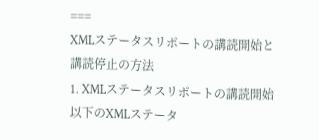===
XMLステータスリポートの講読開始と講読停止の方法
1. XMLステータスリポートの講読開始
以下のXMLステータ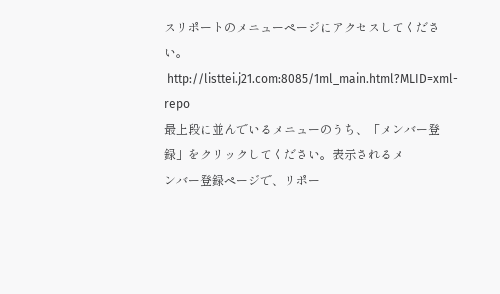スリポートのメニューページにアクセスしてください。
 http://listtei.j21.com:8085/1ml_main.html?MLID=xml-repo
最上段に並んでいるメニューのうち、「メンバー登録」をクリックしてください。表示されるメ
ンバー登録ページで、リポー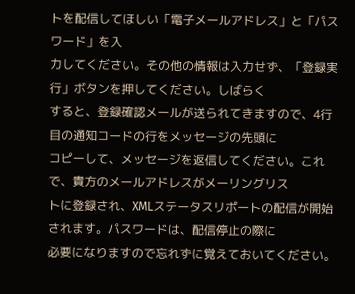トを配信してほしい「電子メールアドレス」と「パスワード」を入
力してください。その他の情報は入力せず、「登録実行」ボタンを押してください。しばらく
すると、登録確認メールが送られてきますので、4行目の通知コードの行をメッセージの先頭に
コピーして、メッセージを返信してください。これで、貴方のメールアドレスがメーリングリス
トに登録され、XMLステータスリポートの配信が開始されます。パスワードは、配信停止の際に
必要になりますので忘れずに覚えておいてください。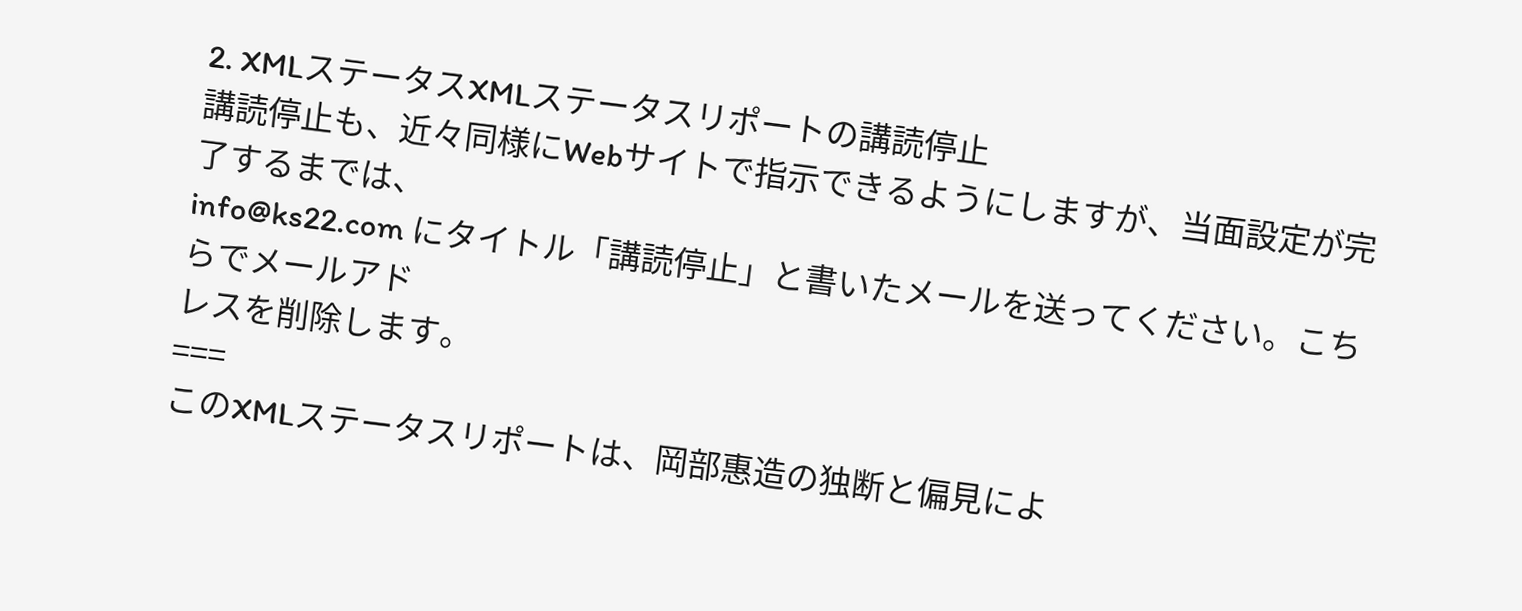2. XMLステータスXMLステータスリポートの講読停止
講読停止も、近々同様にWebサイトで指示できるようにしますが、当面設定が完了するまでは、
info@ks22.com にタイトル「講読停止」と書いたメールを送ってください。こちらでメールアド
レスを削除します。
===
このXMLステータスリポートは、岡部惠造の独断と偏見によ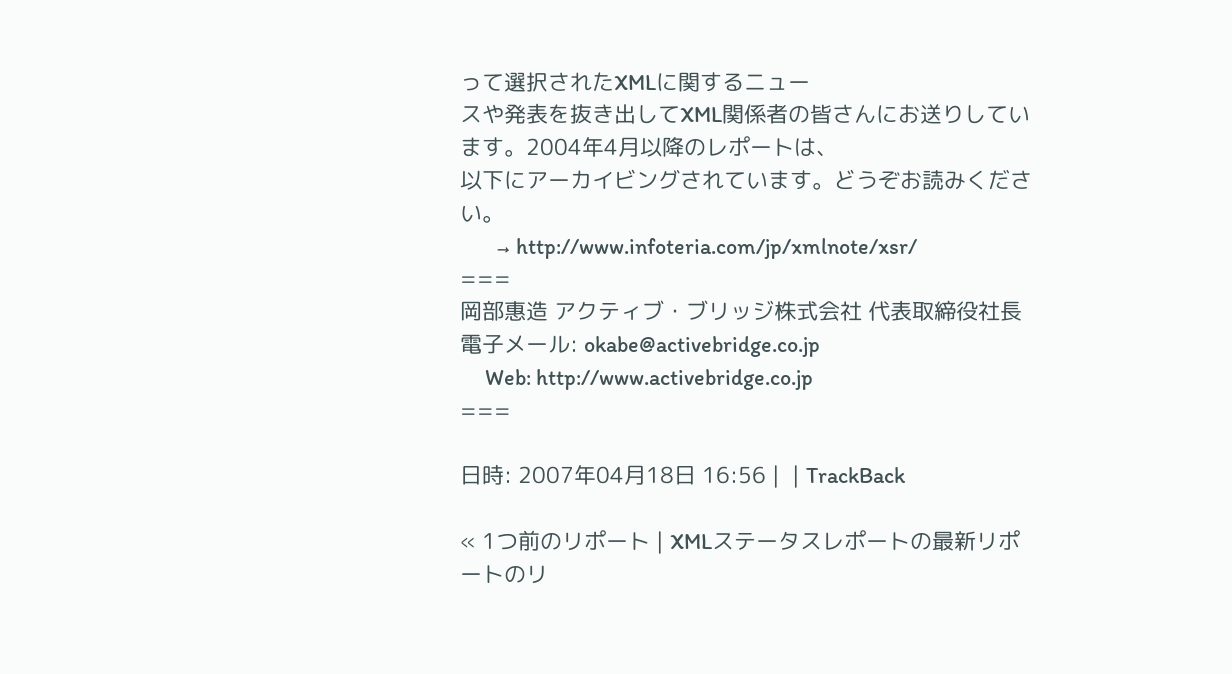って選択されたXMLに関するニュー
スや発表を抜き出してXML関係者の皆さんにお送りしています。2004年4月以降のレポートは、
以下にアーカイビングされています。どうぞお読みください。
       → http://www.infoteria.com/jp/xmlnote/xsr/
===
岡部惠造 アクティブ・ブリッジ株式会社 代表取締役社長
電子メール: okabe@activebridge.co.jp
     Web: http://www.activebridge.co.jp
===

日時: 2007年04月18日 16:56 |  | TrackBack

« 1つ前のリポート | XMLステータスレポートの最新リポートのリ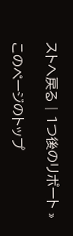ストへ戻る | 1つ後のリポート »

このページのトップ